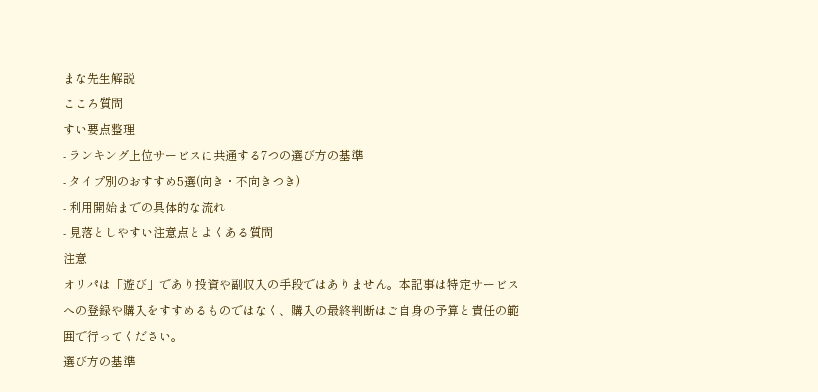まな先生解説
こころ質問
すい要点整理
- ランキング上位サービスに共通する7つの選び方の基準
- タイプ別のおすすめ5選(向き・不向きつき)
- 利用開始までの具体的な流れ
- 見落としやすい注意点とよくある質問
注意
オリパは「遊び」であり投資や副収入の手段ではありません。本記事は特定サービスへの登録や購入をすすめるものではなく、購入の最終判断はご自身の予算と責任の範囲で行ってください。
選び方の基準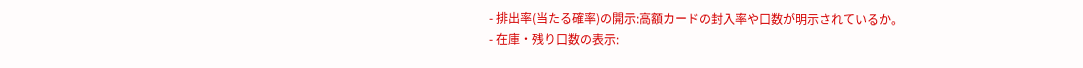- 排出率(当たる確率)の開示:高額カードの封入率や口数が明示されているか。
- 在庫・残り口数の表示: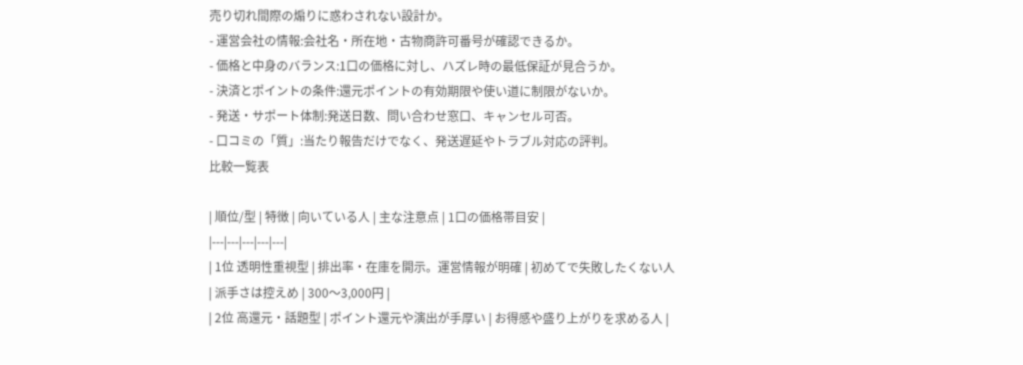売り切れ間際の煽りに惑わされない設計か。
- 運営会社の情報:会社名・所在地・古物商許可番号が確認できるか。
- 価格と中身のバランス:1口の価格に対し、ハズレ時の最低保証が見合うか。
- 決済とポイントの条件:還元ポイントの有効期限や使い道に制限がないか。
- 発送・サポート体制:発送日数、問い合わせ窓口、キャンセル可否。
- 口コミの「質」:当たり報告だけでなく、発送遅延やトラブル対応の評判。
比較一覧表

| 順位/型 | 特徴 | 向いている人 | 主な注意点 | 1口の価格帯目安 |
|---|---|---|---|---|
| 1位 透明性重視型 | 排出率・在庫を開示。運営情報が明確 | 初めてで失敗したくない人 | 派手さは控えめ | 300〜3,000円 |
| 2位 高還元・話題型 | ポイント還元や演出が手厚い | お得感や盛り上がりを求める人 |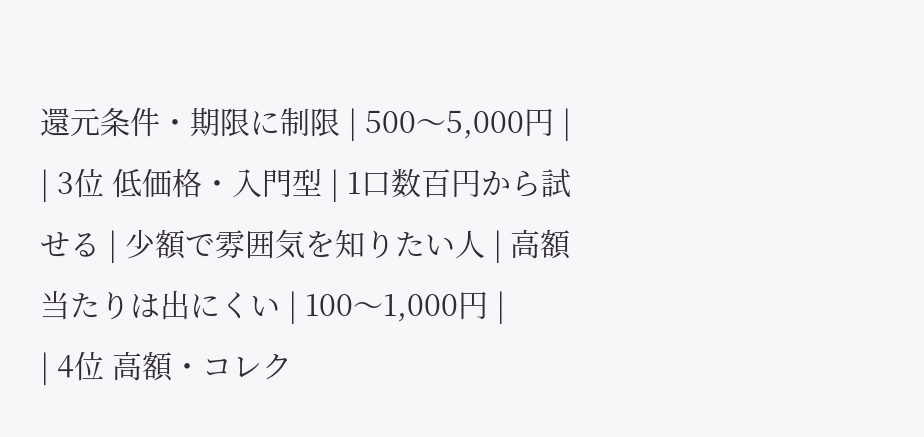還元条件・期限に制限 | 500〜5,000円 |
| 3位 低価格・入門型 | 1口数百円から試せる | 少額で雰囲気を知りたい人 | 高額当たりは出にくい | 100〜1,000円 |
| 4位 高額・コレク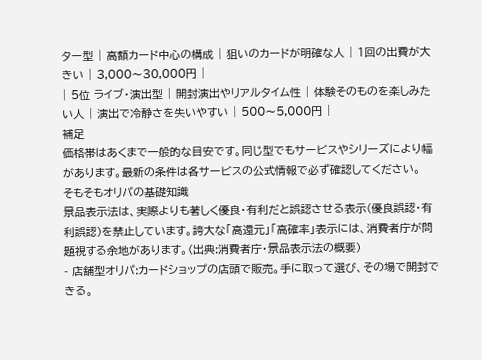ター型 | 高額カード中心の構成 | 狙いのカードが明確な人 | 1回の出費が大きい | 3,000〜30,000円 |
| 5位 ライブ・演出型 | 開封演出やリアルタイム性 | 体験そのものを楽しみたい人 | 演出で冷静さを失いやすい | 500〜5,000円 |
補足
価格帯はあくまで一般的な目安です。同じ型でもサービスやシリーズにより幅があります。最新の条件は各サービスの公式情報で必ず確認してください。
そもそもオリパの基礎知識
景品表示法は、実際よりも著しく優良・有利だと誤認させる表示(優良誤認・有利誤認)を禁止しています。誇大な「高還元」「高確率」表示には、消費者庁が問題視する余地があります。(出典:消費者庁・景品表示法の概要)
- 店舗型オリパ:カードショップの店頭で販売。手に取って選び、その場で開封できる。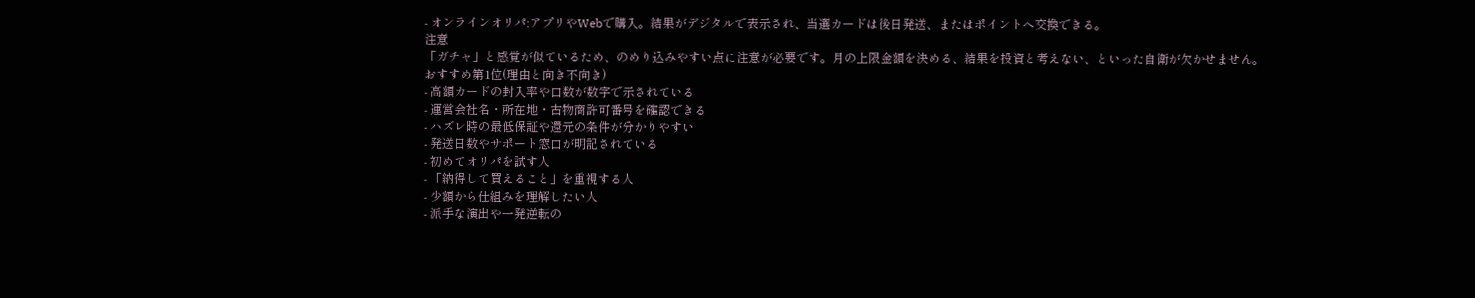- オンラインオリパ:アプリやWebで購入。結果がデジタルで表示され、当選カードは後日発送、またはポイントへ交換できる。
注意
「ガチャ」と感覚が似ているため、のめり込みやすい点に注意が必要です。月の上限金額を決める、結果を投資と考えない、といった自衛が欠かせません。
おすすめ第1位(理由と向き不向き)
- 高額カードの封入率や口数が数字で示されている
- 運営会社名・所在地・古物商許可番号を確認できる
- ハズレ時の最低保証や還元の条件が分かりやすい
- 発送日数やサポート窓口が明記されている
- 初めてオリパを試す人
- 「納得して買えること」を重視する人
- 少額から仕組みを理解したい人
- 派手な演出や一発逆転の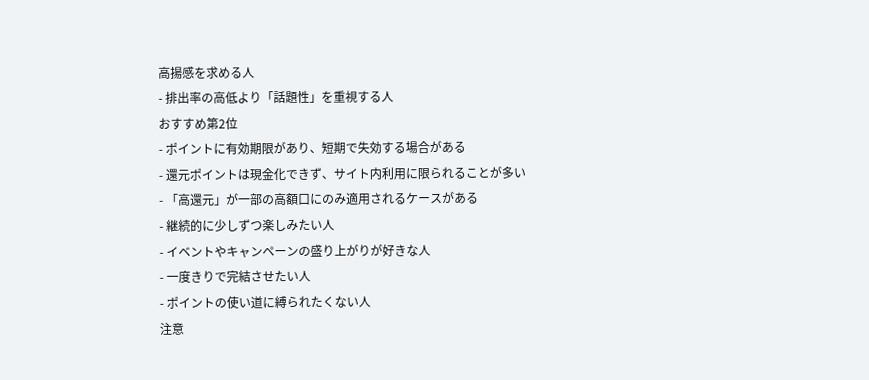高揚感を求める人
- 排出率の高低より「話題性」を重視する人
おすすめ第2位
- ポイントに有効期限があり、短期で失効する場合がある
- 還元ポイントは現金化できず、サイト内利用に限られることが多い
- 「高還元」が一部の高額口にのみ適用されるケースがある
- 継続的に少しずつ楽しみたい人
- イベントやキャンペーンの盛り上がりが好きな人
- 一度きりで完結させたい人
- ポイントの使い道に縛られたくない人
注意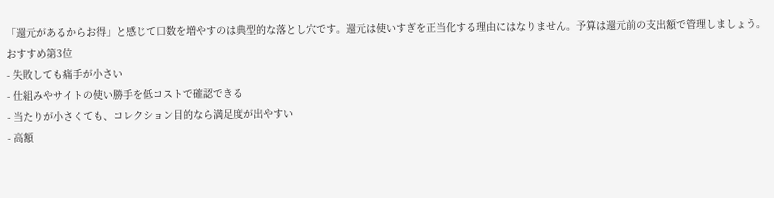「還元があるからお得」と感じて口数を増やすのは典型的な落とし穴です。還元は使いすぎを正当化する理由にはなりません。予算は還元前の支出額で管理しましょう。
おすすめ第3位
- 失敗しても痛手が小さい
- 仕組みやサイトの使い勝手を低コストで確認できる
- 当たりが小さくても、コレクション目的なら満足度が出やすい
- 高額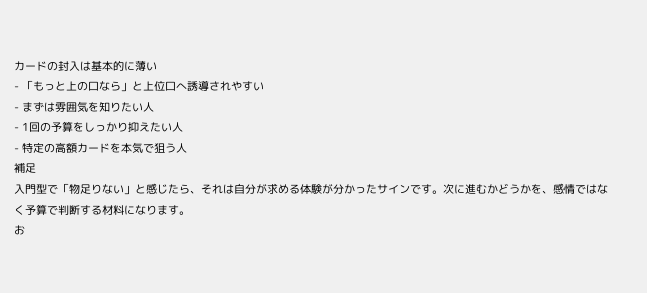カードの封入は基本的に薄い
- 「もっと上の口なら」と上位口へ誘導されやすい
- まずは雰囲気を知りたい人
- 1回の予算をしっかり抑えたい人
- 特定の高額カードを本気で狙う人
補足
入門型で「物足りない」と感じたら、それは自分が求める体験が分かったサインです。次に進むかどうかを、感情ではなく予算で判断する材料になります。
お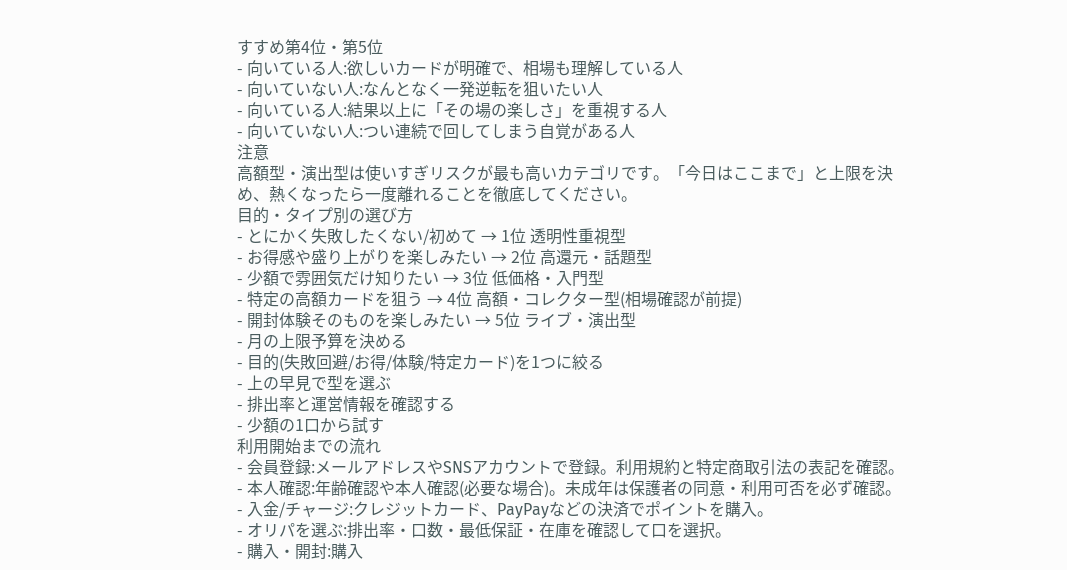すすめ第4位・第5位
- 向いている人:欲しいカードが明確で、相場も理解している人
- 向いていない人:なんとなく一発逆転を狙いたい人
- 向いている人:結果以上に「その場の楽しさ」を重視する人
- 向いていない人:つい連続で回してしまう自覚がある人
注意
高額型・演出型は使いすぎリスクが最も高いカテゴリです。「今日はここまで」と上限を決め、熱くなったら一度離れることを徹底してください。
目的・タイプ別の選び方
- とにかく失敗したくない/初めて → 1位 透明性重視型
- お得感や盛り上がりを楽しみたい → 2位 高還元・話題型
- 少額で雰囲気だけ知りたい → 3位 低価格・入門型
- 特定の高額カードを狙う → 4位 高額・コレクター型(相場確認が前提)
- 開封体験そのものを楽しみたい → 5位 ライブ・演出型
- 月の上限予算を決める
- 目的(失敗回避/お得/体験/特定カード)を1つに絞る
- 上の早見で型を選ぶ
- 排出率と運営情報を確認する
- 少額の1口から試す
利用開始までの流れ
- 会員登録:メールアドレスやSNSアカウントで登録。利用規約と特定商取引法の表記を確認。
- 本人確認:年齢確認や本人確認(必要な場合)。未成年は保護者の同意・利用可否を必ず確認。
- 入金/チャージ:クレジットカード、PayPayなどの決済でポイントを購入。
- オリパを選ぶ:排出率・口数・最低保証・在庫を確認して口を選択。
- 購入・開封:購入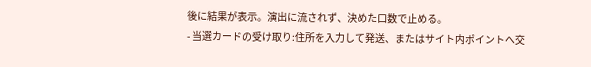後に結果が表示。演出に流されず、決めた口数で止める。
- 当選カードの受け取り:住所を入力して発送、またはサイト内ポイントへ交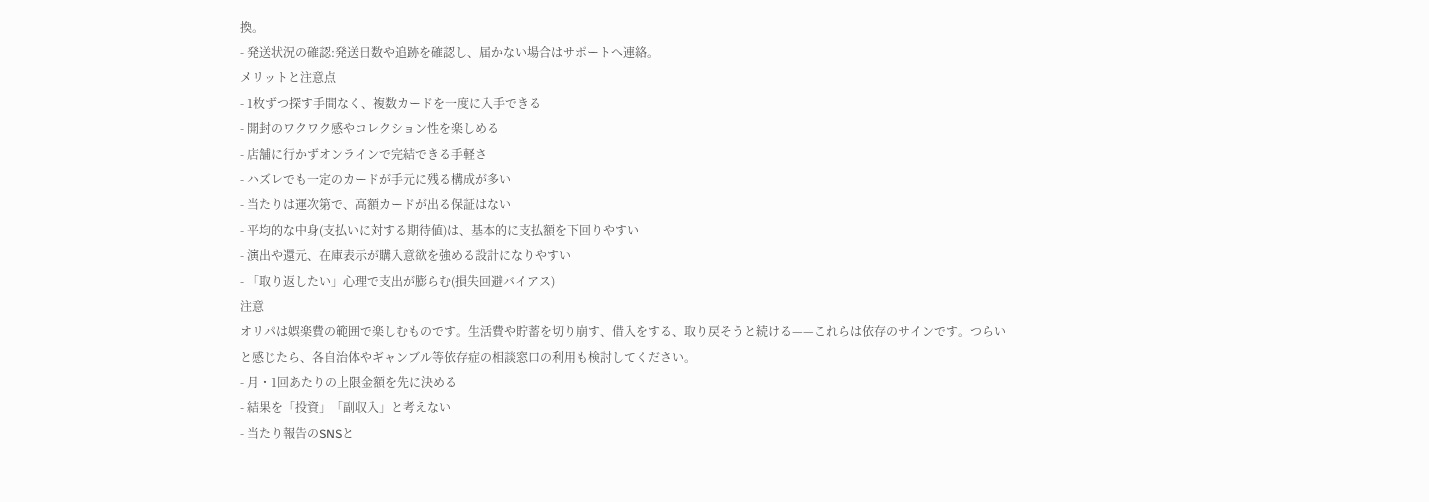換。
- 発送状況の確認:発送日数や追跡を確認し、届かない場合はサポートへ連絡。
メリットと注意点
- 1枚ずつ探す手間なく、複数カードを一度に入手できる
- 開封のワクワク感やコレクション性を楽しめる
- 店舗に行かずオンラインで完結できる手軽さ
- ハズレでも一定のカードが手元に残る構成が多い
- 当たりは運次第で、高額カードが出る保証はない
- 平均的な中身(支払いに対する期待値)は、基本的に支払額を下回りやすい
- 演出や還元、在庫表示が購入意欲を強める設計になりやすい
- 「取り返したい」心理で支出が膨らむ(損失回避バイアス)
注意
オリパは娯楽費の範囲で楽しむものです。生活費や貯蓄を切り崩す、借入をする、取り戻そうと続ける——これらは依存のサインです。つらいと感じたら、各自治体やギャンブル等依存症の相談窓口の利用も検討してください。
- 月・1回あたりの上限金額を先に決める
- 結果を「投資」「副収入」と考えない
- 当たり報告のSNSと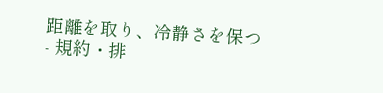距離を取り、冷静さを保つ
- 規約・排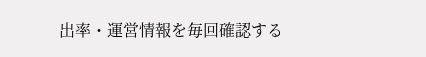出率・運営情報を毎回確認する